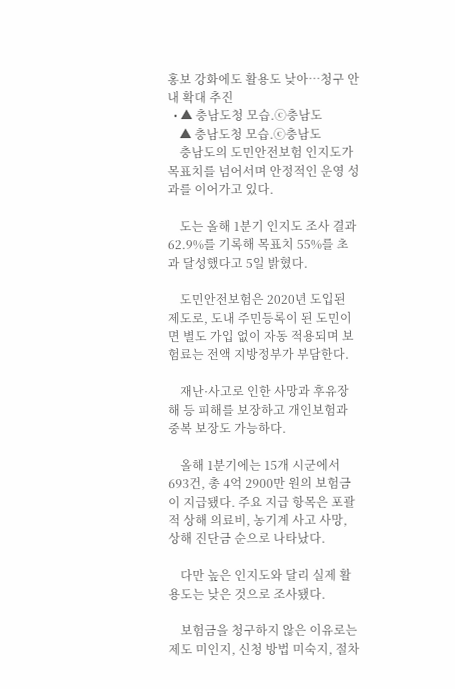홍보 강화에도 활용도 낮아…청구 안내 확대 추진
  • ▲ 충남도청 모습.ⓒ충남도
    ▲ 충남도청 모습.ⓒ충남도
    충남도의 도민안전보험 인지도가 목표치를 넘어서며 안정적인 운영 성과를 이어가고 있다.

    도는 올해 1분기 인지도 조사 결과 62.9%를 기록해 목표치 55%를 초과 달성했다고 5일 밝혔다.

    도민안전보험은 2020년 도입된 제도로, 도내 주민등록이 된 도민이면 별도 가입 없이 자동 적용되며 보험료는 전액 지방정부가 부담한다.

    재난·사고로 인한 사망과 후유장해 등 피해를 보장하고 개인보험과 중복 보장도 가능하다.

    올해 1분기에는 15개 시군에서 693건, 총 4억 2900만 원의 보험금이 지급됐다. 주요 지급 항목은 포괄적 상해 의료비, 농기계 사고 사망, 상해 진단금 순으로 나타났다.

    다만 높은 인지도와 달리 실제 활용도는 낮은 것으로 조사됐다.

    보험금을 청구하지 않은 이유로는 제도 미인지, 신청 방법 미숙지, 절차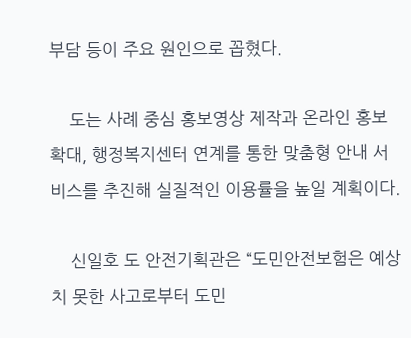부담 등이 주요 원인으로 꼽혔다.

    도는 사례 중심 홍보영상 제작과 온라인 홍보 확대, 행정복지센터 연계를 통한 맞춤형 안내 서비스를 추진해 실질적인 이용률을 높일 계획이다.

    신일호 도 안전기획관은 “도민안전보험은 예상치 못한 사고로부터 도민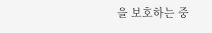을 보호하는 중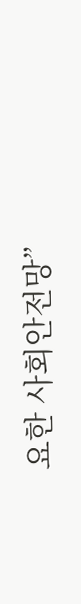요한 사회안전망”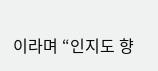이라며 “인지도 향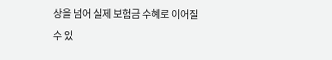상을 넘어 실제 보험금 수혜로 이어질 수 있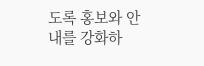도록 홍보와 안내를 강화하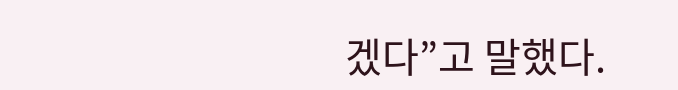겠다”고 말했다.